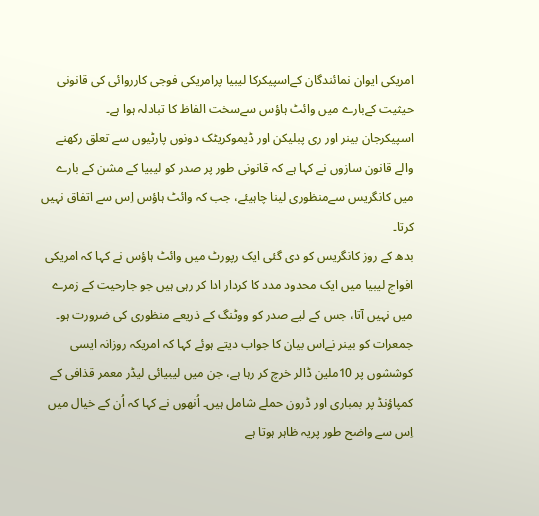امریکی ایوان نمائندگان کےاسپیکرکا لیبیا پرامریکی فوجی کارروائی کی قانونی حیثیت کےبارے میں وائٹ ہاؤس سےسخت الفاظ کا تبادلہ ہوا ہے۔
اسپیکرجان بینر اور ری پبلیکن اور ڈیموکریٹک دونوں پارٹیوں سے تعلق رکھنے والے قانون سازوں نے کہا ہے کہ قانونی طور پر صدر کو لیبیا کے مشن کے بارے میں کانگریس سےمنظوری لینا چاہیئے، جب کہ وائٹ ہاؤس اِس سے اتفاق نہیں کرتا۔
بدھ کے روز کانگریس کو دی گئی ایک رپورٹ میں وائٹ ہاؤس نے کہا کہ امریکی افواج لیبیا میں ایک محدود مدد کا کردار ادا کر رہی ہیں جو جارحیت کے زمرے میں نہیں آتا، جس کے لیے صدر کو ووٹنگ کے ذریعے منظوری کی ضرورت ہو۔
جمعرات کو بینر نےاس بیان کا جواب دیتے ہوئے کہا کہ امریکہ روزانہ ایسی کوششوں پر 10ملین ڈالر خرچ کر رہا ہے، جن میں لیبیائی لیڈر معمر قذافی کے کمپاؤنڈ پر بمباری اور ڈرون حملے شامل ہیں۔ اُنھوں نے کہا کہ اُن کے خیال میں اِس سے واضح طور پریہ ظاہر ہوتا ہے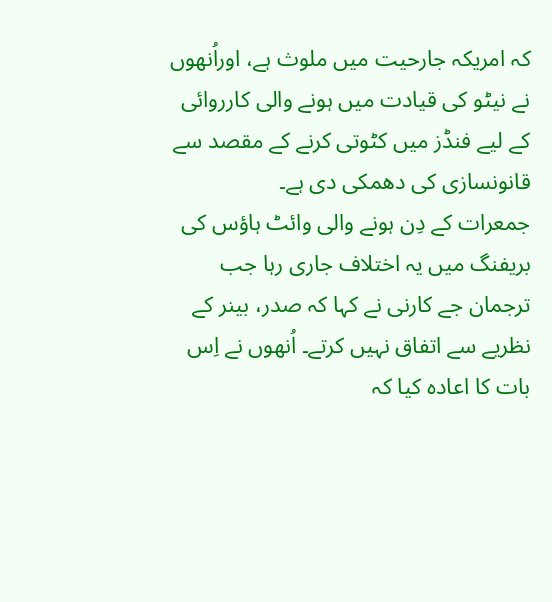کہ امریکہ جارحیت میں ملوث ہے، اوراُنھوں نے نیٹو کی قیادت میں ہونے والی کارروائی کے لیے فنڈز میں کٹوتی کرنے کے مقصد سے قانونسازی کی دھمکی دی ہے۔
جمعرات کے دِن ہونے والی وائٹ ہاؤس کی بریفنگ میں یہ اختلاف جاری رہا جب ترجمان جے کارنی نے کہا کہ صدر، بینر کے نظریے سے اتفاق نہیں کرتے۔ اُنھوں نے اِس بات کا اعادہ کیا کہ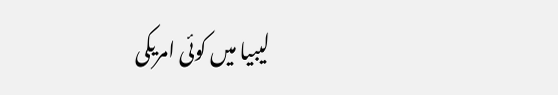لیبیا میں کوئی امریکی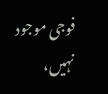فوجی موجود نہیں،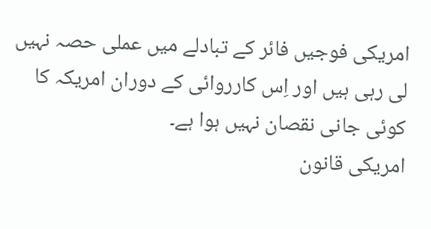امریکی فوجیں فائر کے تبادلے میں عملی حصہ نہیں لی رہی ہیں اور اِس کارروائی کے دوران امریکہ کا کوئی جانی نقصان نہیں ہوا ہے۔
امریکی قانون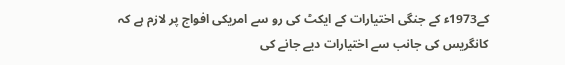کے1973ء کے جنگی اختیارات کے ایکٹ کی رو سے امریکی افواج پر لازم ہے کہ کانگریس کی جانب سے اختیارات دیے جانے کی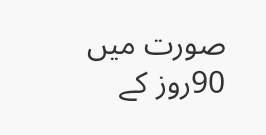صورت میں 90روز کے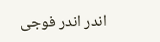اندر اندر فوجی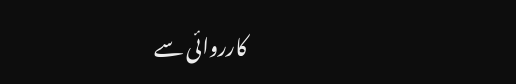کارروائی سے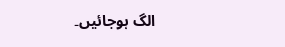الگ ہوجائیں۔